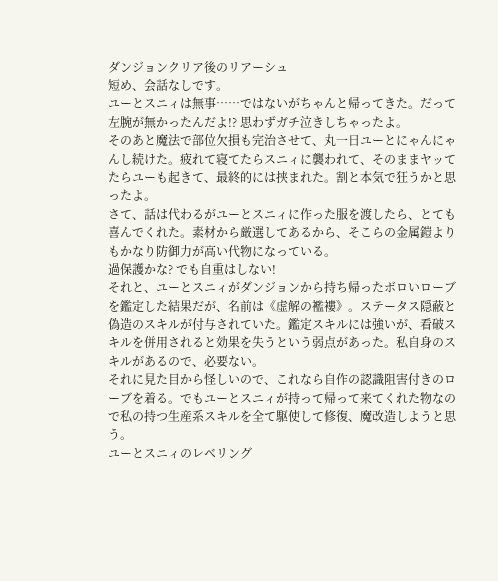ダンジョンクリア後のリアーシュ
短め、会話なしです。
ユーとスニィは無事……ではないがちゃんと帰ってきた。だって左腕が無かったんだよ!? 思わずガチ泣きしちゃったよ。
そのあと魔法で部位欠損も完治させて、丸一日ユーとにゃんにゃんし続けた。疲れて寝てたらスニィに襲われて、そのままヤッてたらユーも起きて、最終的には挟まれた。割と本気で狂うかと思ったよ。
さて、話は代わるがユーとスニィに作った服を渡したら、とても喜んでくれた。素材から厳選してあるから、そこらの金属鎧よりもかなり防御力が高い代物になっている。
過保護かな? でも自重はしない!
それと、ユーとスニィがダンジョンから持ち帰ったボロいローブを鑑定した結果だが、名前は《虚解の襤褸》。ステータス隠蔽と偽造のスキルが付与されていた。鑑定スキルには強いが、看破スキルを併用されると効果を失うという弱点があった。私自身のスキルがあるので、必要ない。
それに見た目から怪しいので、これなら自作の認識阻害付きのローブを着る。でもユーとスニィが持って帰って来てくれた物なので私の持つ生産系スキルを全て駆使して修復、魔改造しようと思う。
ユーとスニィのレベリング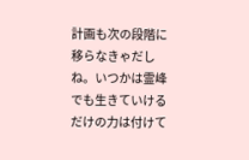計画も次の段階に移らなきゃだしね。いつかは霊峰でも生きていけるだけの力は付けて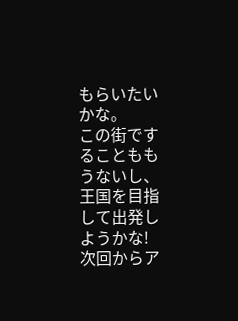もらいたいかな。
この街ですることももうないし、王国を目指して出発しようかな!
次回からア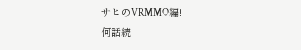サヒのVRMMO編!
何話続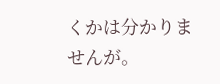くかは分かりませんが。